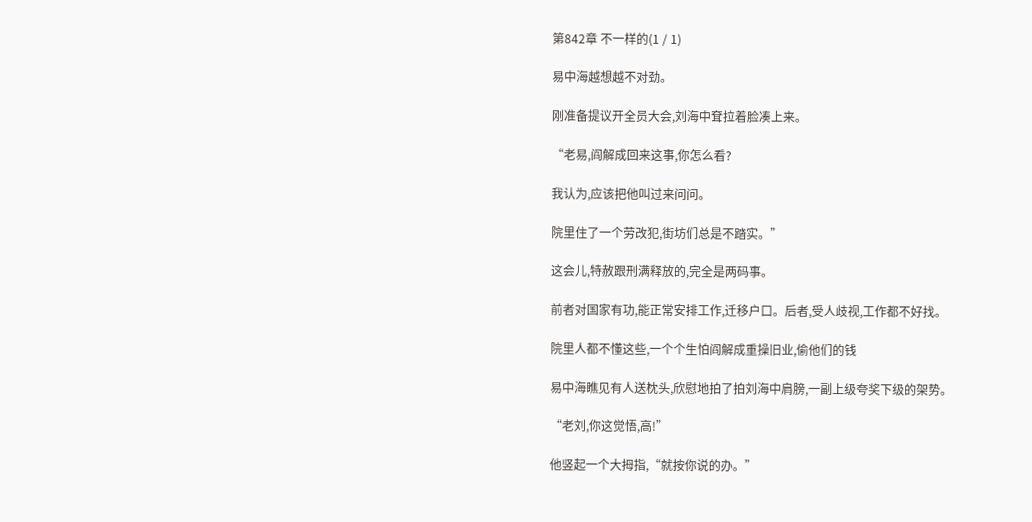第842章 不一样的(1 / 1)

易中海越想越不对劲。

刚准备提议开全员大会,刘海中耷拉着脸凑上来。

“老易,阎解成回来这事,你怎么看?

我认为,应该把他叫过来问问。

院里住了一个劳改犯,街坊们总是不踏实。”

这会儿,特赦跟刑满释放的,完全是两码事。

前者对国家有功,能正常安排工作,迁移户口。后者,受人歧视,工作都不好找。

院里人都不懂这些,一个个生怕阎解成重操旧业,偷他们的钱

易中海瞧见有人送枕头,欣慰地拍了拍刘海中肩膀,一副上级夸奖下级的架势。

“老刘,你这觉悟,高!”

他竖起一个大拇指,“就按你说的办。”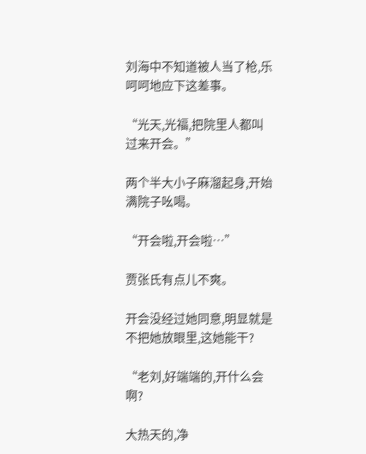刘海中不知道被人当了枪,乐呵呵地应下这差事。

“光天,光福,把院里人都叫过来开会。”

两个半大小子麻溜起身,开始满院子吆喝。

“开会啦,开会啦…”

贾张氏有点儿不爽。

开会没经过她同意,明显就是不把她放眼里,这她能干?

“老刘,好端端的,开什么会啊?

大热天的,净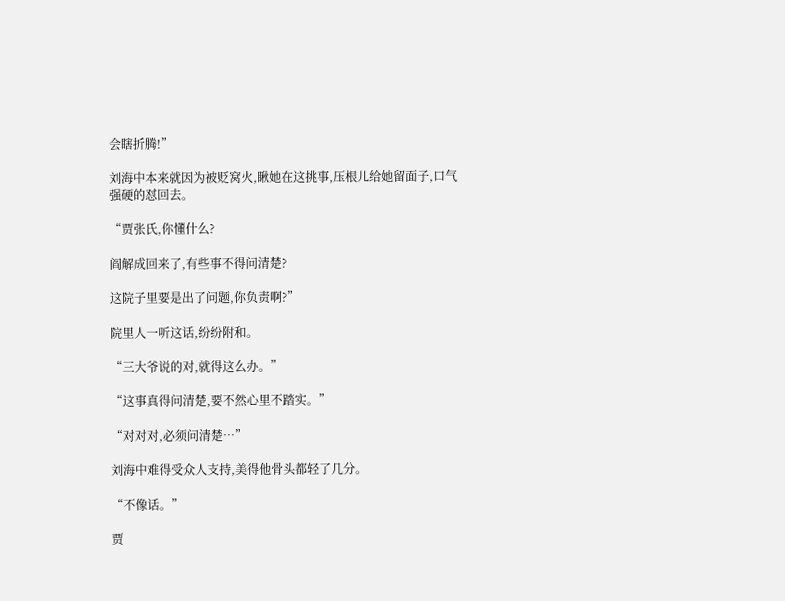会瞎折腾!”

刘海中本来就因为被贬窝火,瞅她在这挑事,压根儿给她留面子,口气强硬的怼回去。

“贾张氏,你懂什么?

阎解成回来了,有些事不得问清楚?

这院子里要是出了问题,你负责啊?”

院里人一听这话,纷纷附和。

“三大爷说的对,就得这么办。”

“这事真得问清楚,要不然心里不踏实。”

“对对对,必须问清楚…”

刘海中难得受众人支持,美得他骨头都轻了几分。

“不像话。”

贾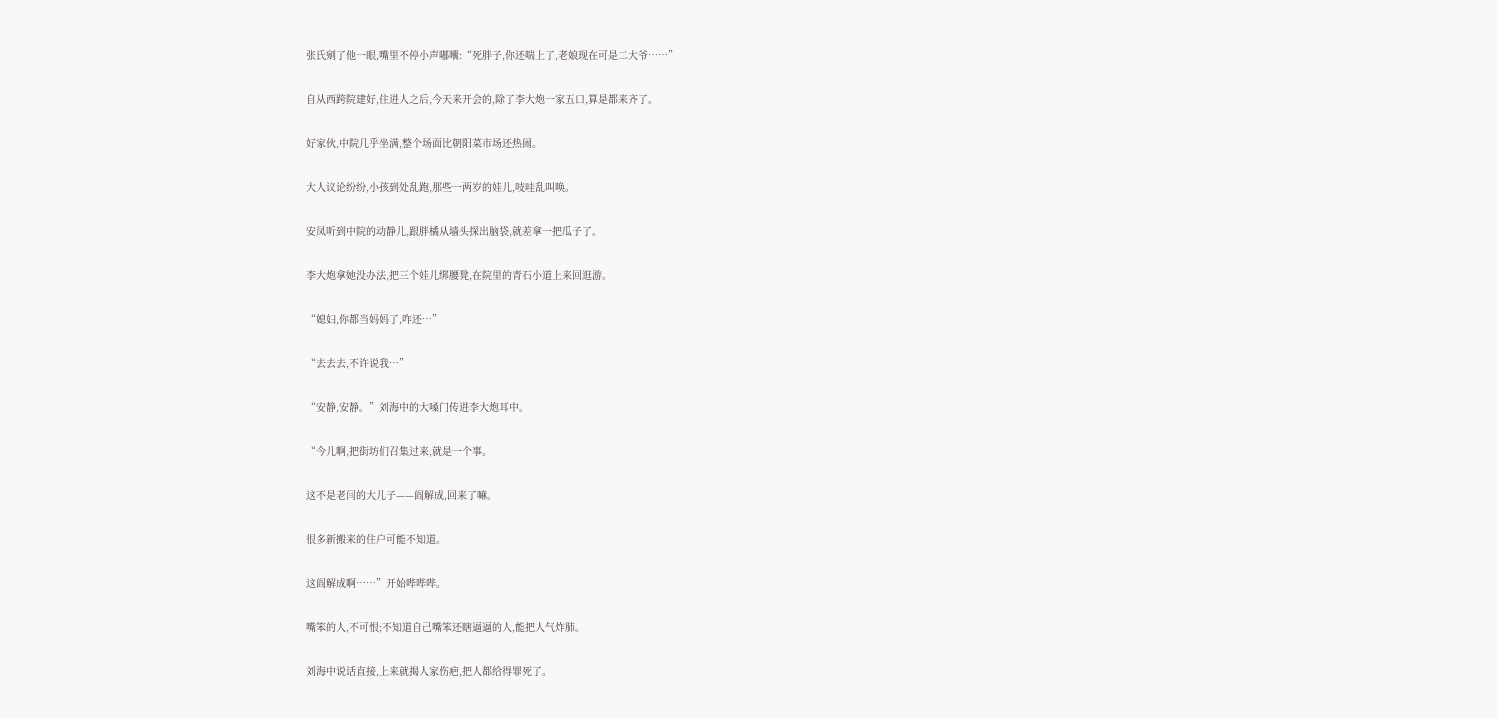张氏剜了他一眼,嘴里不停小声嘟囔:“死胖子,你还喘上了,老娘现在可是二大爷……”

自从西跨院建好,住进人之后,今天来开会的,除了李大炮一家五口,算是都来齐了。

好家伙,中院几乎坐满,整个场面比朝阳菜市场还热闹。

大人议论纷纷,小孩到处乱跑,那些一两岁的娃儿,吱哇乱叫唤。

安凤听到中院的动静儿,跟胖橘从墙头探出脑袋,就差拿一把瓜子了。

李大炮拿她没办法,把三个娃儿绑腰凳,在院里的青石小道上来回逛游。

“媳妇,你都当妈妈了,咋还…”

“去去去,不许说我…”

“安静,安静。”刘海中的大嗓门传进李大炮耳中。

“今儿啊,把街坊们召集过来,就是一个事。

这不是老闫的大儿子——阎解成,回来了嘛。

很多新搬来的住户可能不知道。

这阎解成啊……”开始哔哔哔。

嘴笨的人,不可恨;不知道自己嘴笨还瞎逼逼的人,能把人气炸肺。

刘海中说话直接,上来就揭人家伤疤,把人都给得罪死了。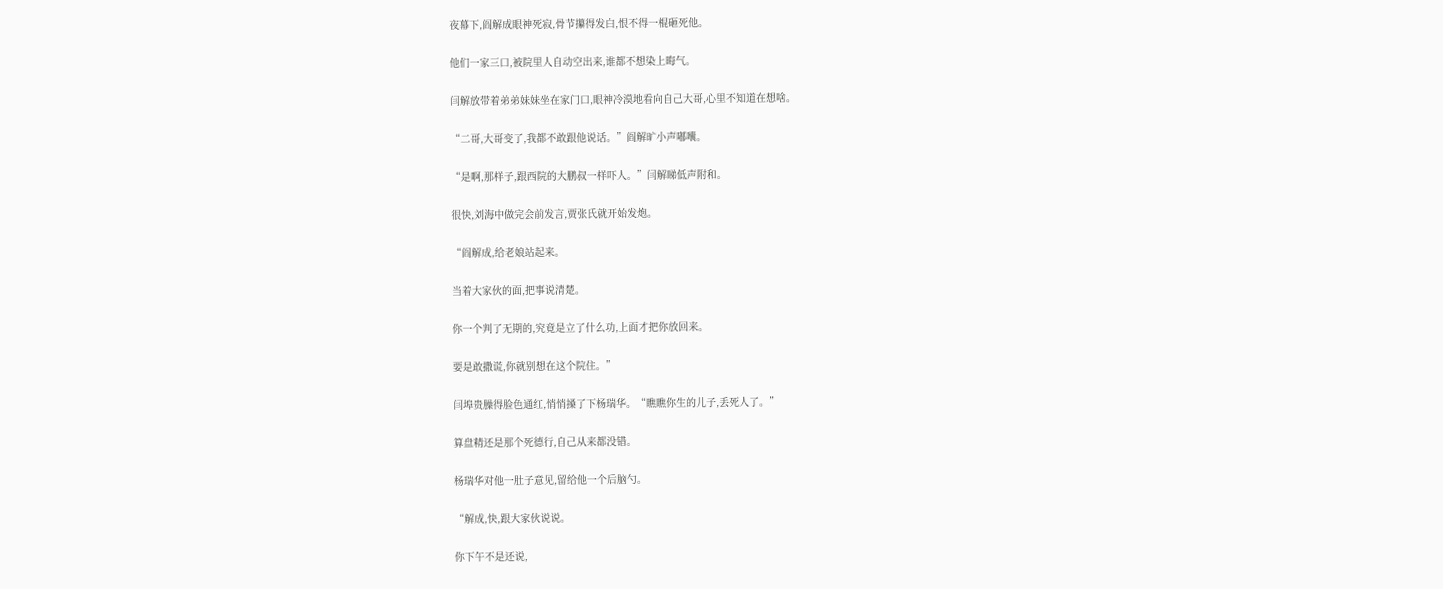夜幕下,阎解成眼神死寂,骨节攥得发白,恨不得一棍砸死他。

他们一家三口,被院里人自动空出来,谁都不想染上晦气。

闫解放带着弟弟妹妹坐在家门口,眼神冷漠地看向自己大哥,心里不知道在想啥。

“二哥,大哥变了,我都不敢跟他说话。”阎解旷小声嘟囔。

“是啊,那样子,跟西院的大鹏叔一样吓人。”闫解睇低声附和。

很快,刘海中做完会前发言,贾张氏就开始发炮。

“阎解成,给老娘站起来。

当着大家伙的面,把事说清楚。

你一个判了无期的,究竟是立了什么功,上面才把你放回来。

要是敢撒谎,你就别想在这个院住。”

闫埠贵臊得脸色通红,悄悄搡了下杨瑞华。“瞧瞧你生的儿子,丢死人了。”

算盘精还是那个死德行,自己从来都没错。

杨瑞华对他一肚子意见,留给他一个后脑勺。

“解成,快,跟大家伙说说。

你下午不是还说,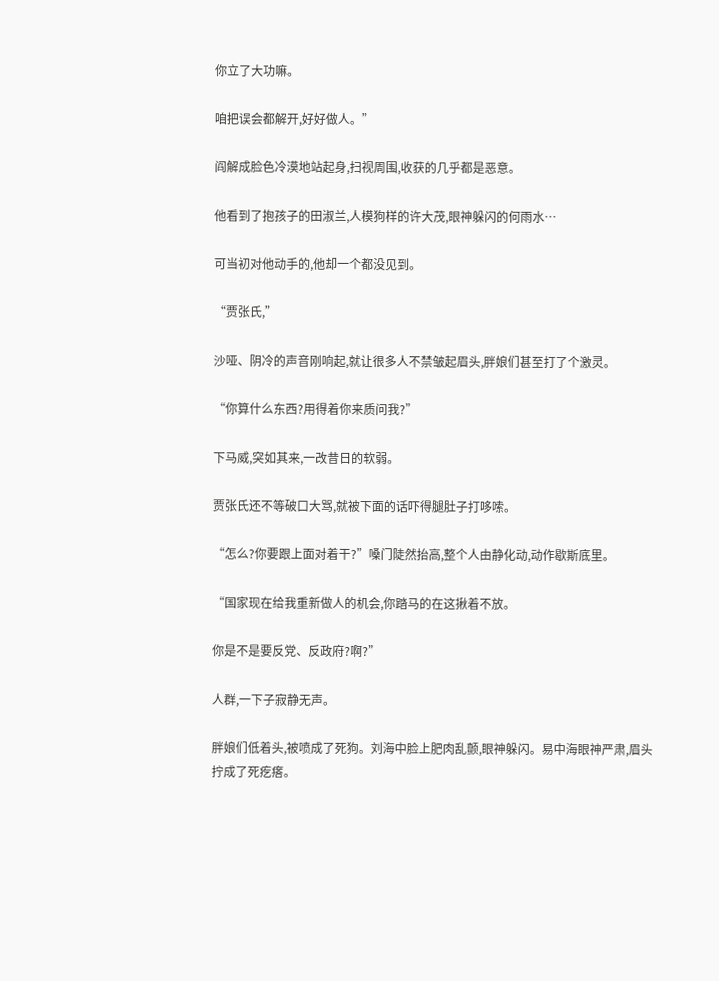你立了大功嘛。

咱把误会都解开,好好做人。”

阎解成脸色冷漠地站起身,扫视周围,收获的几乎都是恶意。

他看到了抱孩子的田淑兰,人模狗样的许大茂,眼神躲闪的何雨水…

可当初对他动手的,他却一个都没见到。

“贾张氏,”

沙哑、阴冷的声音刚响起,就让很多人不禁皱起眉头,胖娘们甚至打了个激灵。

“你算什么东西?用得着你来质问我?”

下马威,突如其来,一改昔日的软弱。

贾张氏还不等破口大骂,就被下面的话吓得腿肚子打哆嗦。

“怎么?你要跟上面对着干?”嗓门陡然抬高,整个人由静化动,动作歇斯底里。

“国家现在给我重新做人的机会,你踏马的在这揪着不放。

你是不是要反党、反政府?啊?”

人群,一下子寂静无声。

胖娘们低着头,被喷成了死狗。刘海中脸上肥肉乱颤,眼神躲闪。易中海眼神严肃,眉头拧成了死疙瘩。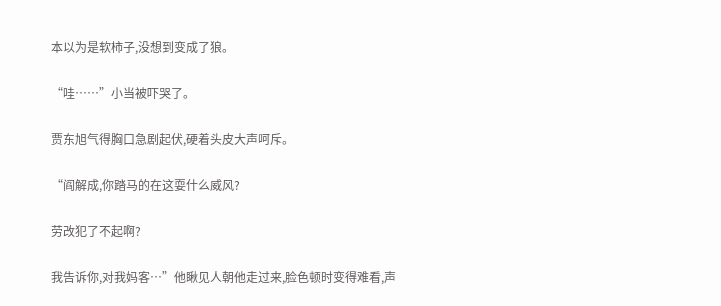本以为是软柿子,没想到变成了狼。

“哇……”小当被吓哭了。

贾东旭气得胸口急剧起伏,硬着头皮大声呵斥。

“阎解成,你踏马的在这耍什么威风?

劳改犯了不起啊?

我告诉你,对我妈客…”他瞅见人朝他走过来,脸色顿时变得难看,声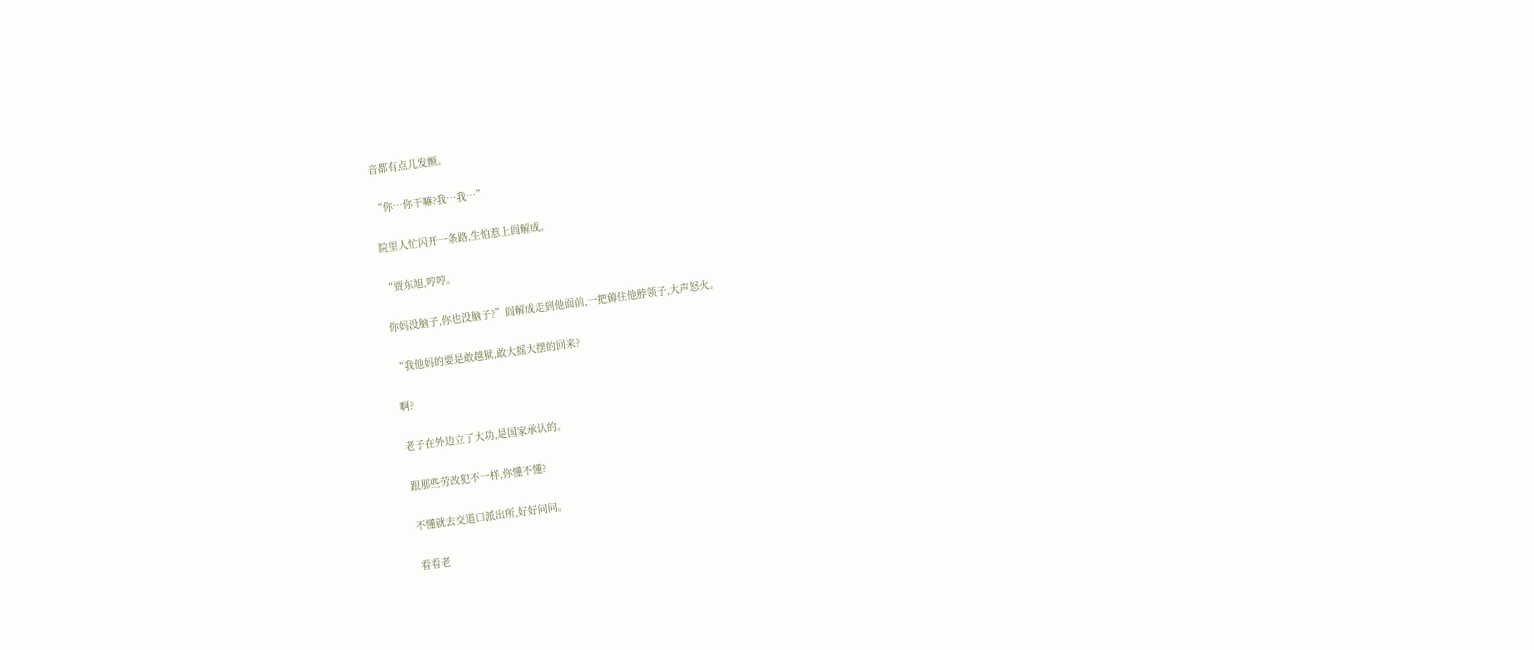音都有点儿发颤。

“你…你干嘛?我…我…”

院里人忙闪开一条路,生怕惹上阎解成。

“贾东旭,哼哼。

你妈没脑子,你也没脑子?”阎解成走到他面前,一把薅住他脖领子,大声怒火。

“我他妈的要是敢越狱,敢大摇大摆的回来?

啊?

老子在外边立了大功,是国家承认的。

跟那些劳改犯不一样,你懂不懂?

不懂就去交道口派出所,好好问问。

看看老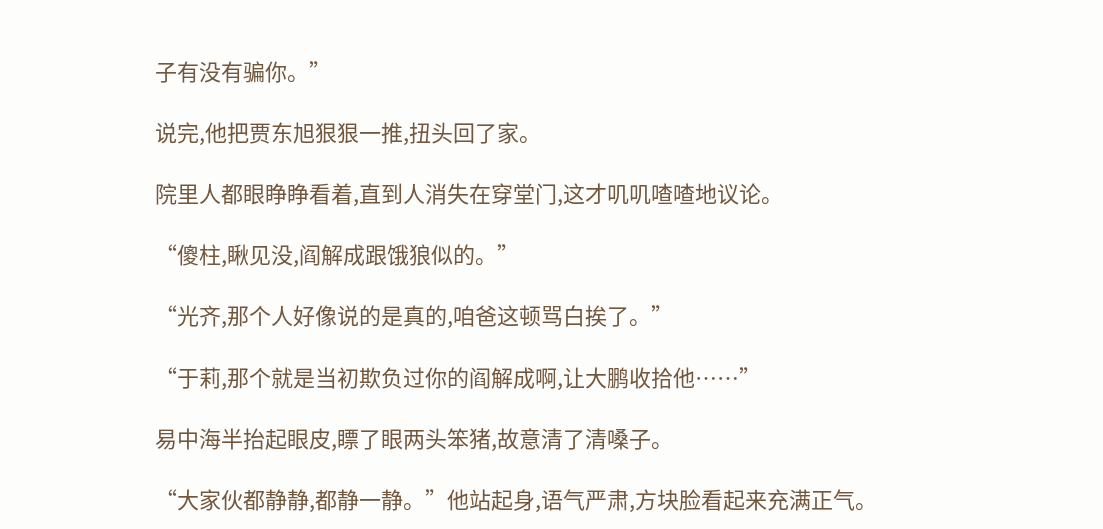子有没有骗你。”

说完,他把贾东旭狠狠一推,扭头回了家。

院里人都眼睁睁看着,直到人消失在穿堂门,这才叽叽喳喳地议论。

“傻柱,瞅见没,阎解成跟饿狼似的。”

“光齐,那个人好像说的是真的,咱爸这顿骂白挨了。”

“于莉,那个就是当初欺负过你的阎解成啊,让大鹏收拾他……”

易中海半抬起眼皮,瞟了眼两头笨猪,故意清了清嗓子。

“大家伙都静静,都静一静。”他站起身,语气严肃,方块脸看起来充满正气。